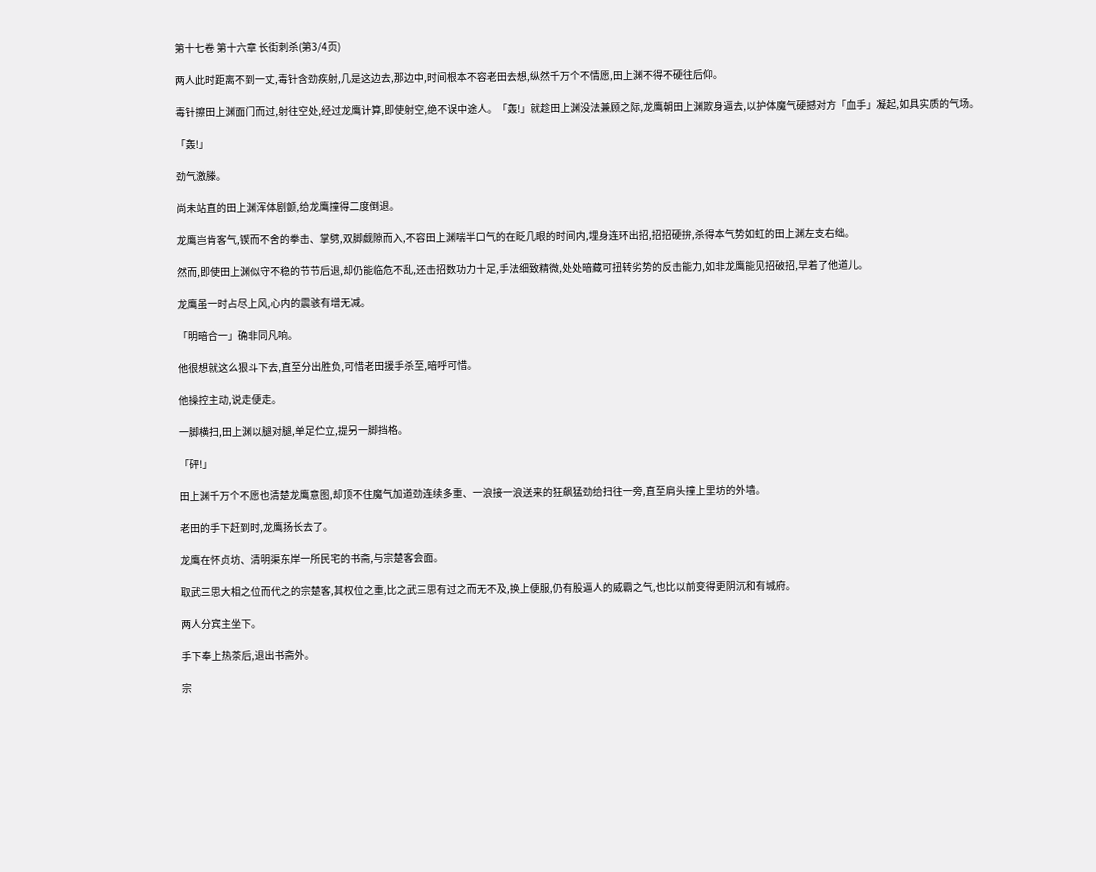第十七卷 第十六章 长街刺杀(第3/4页)

两人此时距离不到一丈,毒针含劲疾射,几是这边去,那边中,时间根本不容老田去想,纵然千万个不情愿,田上渊不得不硬往后仰。

毒针擦田上渊面门而过,射往空处,经过龙鹰计算,即使射空,绝不误中途人。「轰!」就趁田上渊没法兼顾之际,龙鹰朝田上渊欺身逼去,以护体魔气硬撼对方「血手」凝起,如具实质的气场。

「轰!」

劲气激滕。

尚未站直的田上渊浑体剧颤,给龙鹰撞得二度倒退。

龙鹰岂肯客气,锲而不舍的拳击、掌劈,双脚觑隙而入,不容田上渊喘半口气的在眨几眼的时间内,埋身连环出招,招招硬拚,杀得本气势如虹的田上渊左支右绌。

然而,即使田上渊似守不稳的节节后退,却仍能临危不乱,还击招数功力十足,手法细致精微,处处暗藏可扭转劣势的反击能力,如非龙鹰能见招破招,早着了他道儿。

龙鹰虽一时占尽上风,心内的震骇有增无减。

「明暗合一」确非同凡响。

他很想就这么狠斗下去,直至分出胜负,可惜老田援手杀至,暗呼可惜。

他操控主动,说走便走。

一脚横扫,田上渊以腿对腿,单足伫立,提另一脚挡格。

「砰!」

田上渊千万个不愿也清楚龙鹰意图,却顶不住魔气加道劲连续多重、一浪接一浪送来的狂飙猛劲给扫往一旁,直至肩头撞上里坊的外墙。

老田的手下赶到时,龙鹰扬长去了。

龙鹰在怀贞坊、清明渠东岸一所民宅的书斋,与宗楚客会面。

取武三思大相之位而代之的宗楚客,其权位之重,比之武三思有过之而无不及,换上便服,仍有股逼人的威霸之气,也比以前变得更阴沉和有城府。

两人分宾主坐下。

手下奉上热茶后,退出书斋外。

宗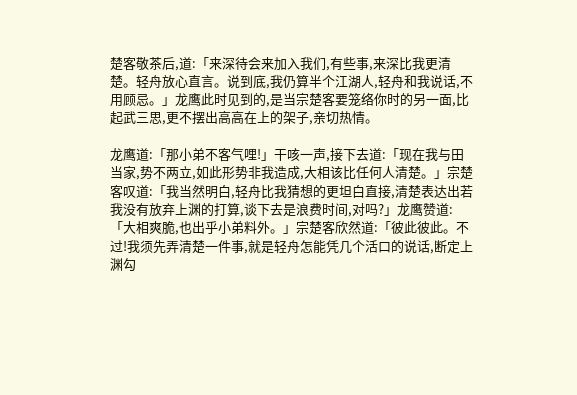楚客敬茶后,道:「来深待会来加入我们,有些事,来深比我更清楚。轻舟放心直言。说到底,我仍算半个江湖人,轻舟和我说话,不用顾忌。」龙鹰此时见到的,是当宗楚客要笼络你时的另一面,比起武三思,更不摆出高高在上的架子,亲切热情。

龙鹰道:「那小弟不客气哩!」干咳一声,接下去道:「现在我与田当家,势不两立,如此形势非我造成,大相该比任何人清楚。」宗楚客叹道:「我当然明白,轻舟比我猜想的更坦白直接,清楚表达出若我没有放弃上渊的打算,谈下去是浪费时间,对吗?」龙鹰赞道:「大相爽脆,也出乎小弟料外。」宗楚客欣然道:「彼此彼此。不过!我须先弄清楚一件事,就是轻舟怎能凭几个活口的说话,断定上渊勾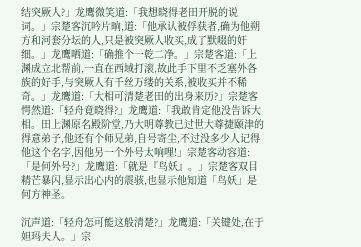结突厥人?」龙鹰微笑道:「我想晓得老田开脱的说词。」宗楚客沉吟片晌,道:「他承认被俘获者,确为他朔方和河套分坛的人,只是被突厥人收买,成了默啜的奸细。」龙鹰哂道:「确推个一乾二净。」宗楚客道:「上渊成立北帮前,一直在西域打滚,故此手下里不乏塞外各族的好手,与突厥人有千丝万缕的关系,被收买并不稀奇。」龙鹰道:「大相可清楚老田的出身来历?」宗楚客愕然道:「轻舟竟晓得?」龙鹰道:「我敢肯定他没告诉大相。田上渊原名殿阶堂,乃大明尊教已过世大尊捷颐津的得意弟子,他还有个师兄弟,自号寄尘,不过没多少人记得他这个名字,因他另一个外号太响哩!」宗楚客动容道:「是何外号?」龙鹰道:「就是『鸟妖』。」宗楚客双目精芒暴闪,显示出心内的震骇,也显示他知道「鸟妖」是何方神圣。

沉声道:「轻舟怎可能这般清楚?」龙鹰道:「关键处,在于妲玛夫人。」宗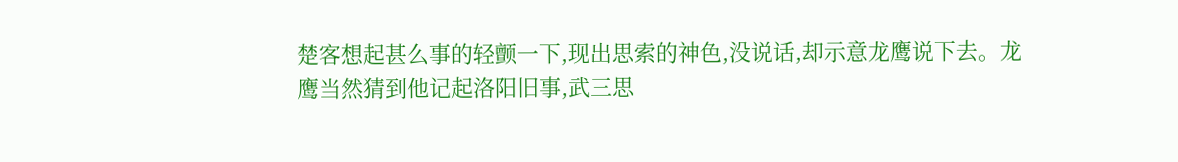楚客想起甚么事的轻颤一下,现出思索的神色,没说话,却示意龙鹰说下去。龙鹰当然猜到他记起洛阳旧事,武三思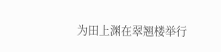为田上渊在翠翘楼举行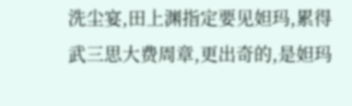洗尘宴,田上渊指定要见妲玛,累得武三思大费周章,更出奇的,是妲玛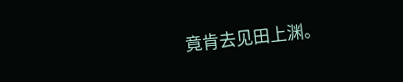竟肯去见田上渊。